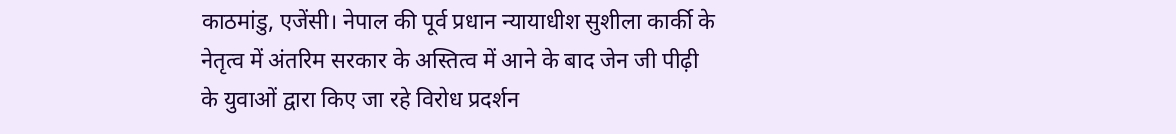काठमांडु, एजेंसी। नेपाल की पूर्व प्रधान न्यायाधीश सुशीला कार्की के नेतृत्व में अंतरिम सरकार के अस्तित्व में आने के बाद जेन जी पीढ़ी के युवाओं द्वारा किए जा रहे विरोध प्रदर्शन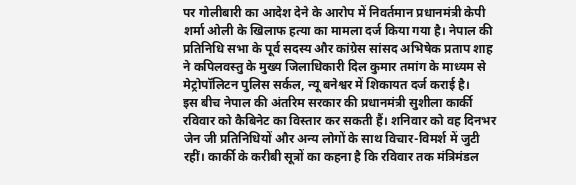पर गोलीबारी का आदेश देने के आरोप में निवर्तमान प्रधानमंत्री केपी शर्मा ओली के खिलाफ हत्या का मामला दर्ज किया गया है। नेपाल की प्रतिनिधि सभा के पूर्व सदस्य और कांग्रेस सांसद अभिषेक प्रताप शाह ने कपिलवस्तु के मुख्य जिलाधिकारी दिल कुमार तमांग के माध्यम से मेट्रोपॉलिटन पुलिस सर्कल, न्यू बनेश्वर में शिकायत दर्ज कराई है।
इस बीच नेपाल की अंतरिम सरकार की प्रधानमंत्री सुशीला कार्की रविवार को कैबिनेट का विस्तार कर सकती हैं। शनिवार को वह दिनभर जेन जी प्रतिनिधियों और अन्य लोगों के साथ विचार-विमर्श में जुटी रहीं। कार्की के करीबी सूत्रों का कहना है कि रविवार तक मंत्रिमंडल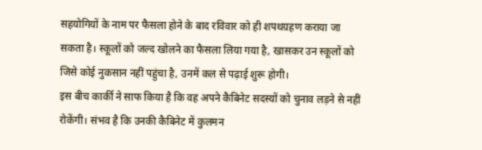सहयोगियों के नाम पर फैसला होने के बाद रविवार को ही शपथग्रहण कराया जा सकता है। स्कूलों को जल्द खोलने का फैसला लिया गया है, खासकर उन स्कूलों को जिसे कोई नुकसान नहीं पहुंचा है, उनमें कल से पढ़ाई शुरू होगी।
इस बीच कार्की ने साफ किया है कि वह अपने कैबिनेट सदस्यों को चुनाव लड़ने से नहीं रोकेंगी। संभव है कि उनकी कैबिनेट में कुलमन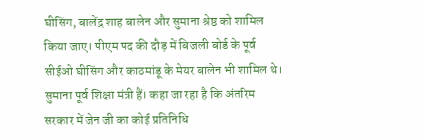घीसिंग, बालेंद्र शाह बालेन और सुमाना श्रेष्ठ को शामिल किया जाए। पीएम पद की दौड़ में बिजली बोर्ड के पूर्व सीईओ घीसिंग और काठमांडू के मेयर बालेन भी शामिल थे। सुमाना पूर्व शिक्षा मंत्री हैं। कहा जा रहा है कि अंतरिम सरकार में जेन जी का कोई प्रतिनिधि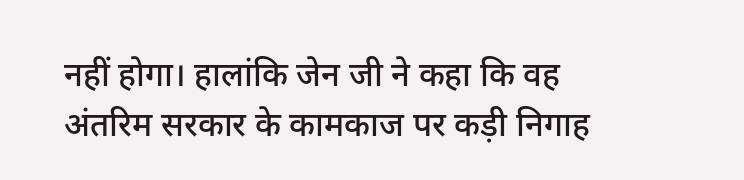नहीं होगा। हालांकि जेन जी ने कहा कि वह अंतरिम सरकार के कामकाज पर कड़ी निगाह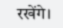रखेंगे।